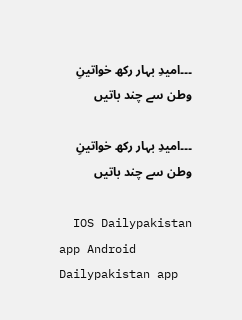۔۔۔امیدِ بہار رکھ خواتینِ وطن سے چند باتیں

۔۔۔امیدِ بہار رکھ خواتینِ وطن سے چند باتیں

  IOS Dailypakistan app Android Dailypakistan app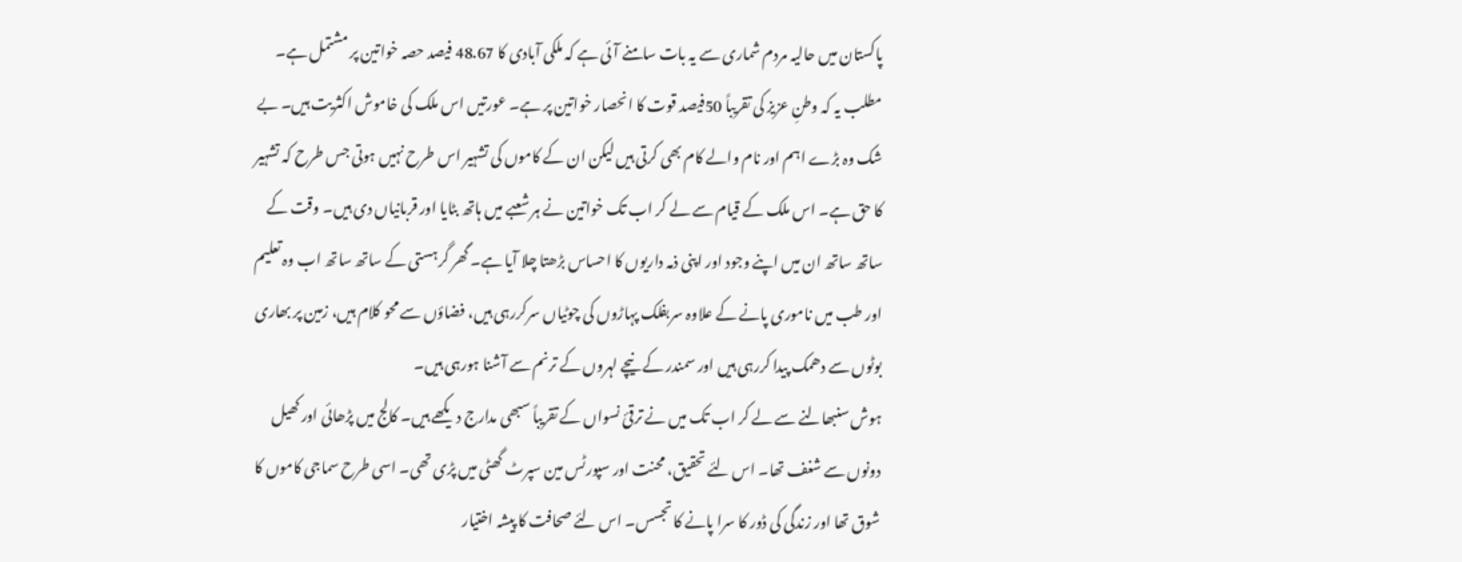پاکستان میں حالیہ مردم شماری سے یہ بات سامنے آئی ہے کہ ملکی آبادی کا 48.67 فیصد حصہ خواتین پر مشتمل ہے۔ مطلب یہ کہ وطنِ عزیز کی تقریباً 50فیصد قوت کا انحصار خواتین پر ہے۔ عورتیں اس ملک کی خاموش اکثریت ہیں۔ بے شک وہ بڑے اہم اور نام والے کام بھی کرتی ہیں لیکن ان کے کاموں کی تشہیر اس طرح نہیں ہوتی جس طرح کہ تشہیر کا حق ہے۔ اس ملک کے قیام سے لے کر اب تک خواتین نے ہر شعبے میں ہاتھ بٹایا اور قربانیاں دی ہیں۔ وقت کے ساتھ ساتھ ان میں اپنے وجود اور اپنی ذمہ داریوں کا احساس بڑھتا چلا آیا ہے۔ گھر گرہستی کے ساتھ ساتھ اب وہ تعلیم اور طب میں ناموری پانے کے علاوہ سربفلک پہاڑوں کی چوٹیاں سرکررہی ہیں، فضاؤں سے محو کلام ہیں، زمین پر بھاری بوٹوں سے دھمک پیدا کررہی ہیں اور سمندر کے نیچے لہروں کے ترنم سے آشنا ہورہی ہیں۔
ہوش سنبھالنے سے لے کر اب تک میں نے ترقئ نسواں کے تقریباً سبھی مدارج دیکھے ہیں۔ کالج میں پڑھائی اور کھیل دونوں سے شغف تھا۔ اس لئے تحقیق، محنت اور سپورٹس مین سپرٹ گھٹی میں پڑی تھی۔ اسی طرح سماجی کاموں کا شوق تھا اور زندگی کی ڈور کا سرا پانے کا تجسس۔ اس لئے صحافت کا پیشہ اختیار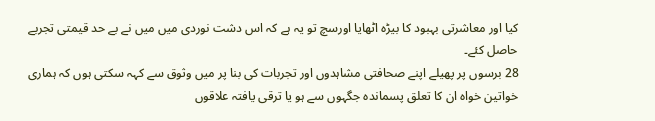کیا اور معاشرتی بہبود کا بیڑہ اٹھایا اورسچ تو یہ ہے کہ اس دشت نوردی میں میں نے بے حد قیمتی تجربے حاصل کئے۔
28 برسوں پر پھیلے اپنے صحافتی مشاہدوں اور تجربات کی بنا پر میں وثوق سے کہہ سکتی ہوں کہ ہماری خواتین خواہ ان کا تعلق پسماندہ جگہوں سے ہو یا ترقی یافتہ علاقوں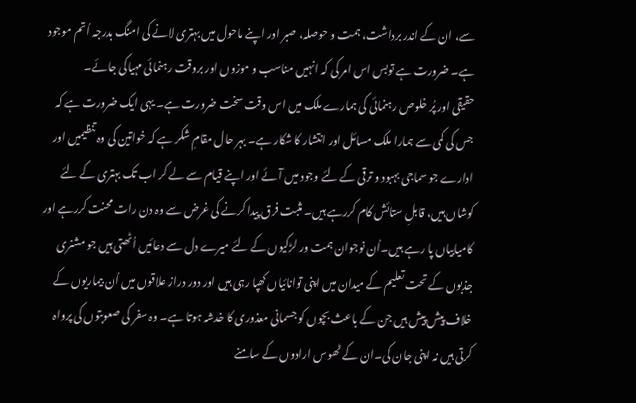سے، ان کے اندر برداشت، ہمت و حوصلہ، صبر اور اپنے ماحول میں بہتری لانے کی امنگ بدرجہ اُتم موجود ہے۔ ضرورت ہے توبس اس امر کی کہ انہیں مناسب و موزوں اور بروقت رہنمائی مہیاکی جائے۔
حقیقی اور پُر خلوص رہنمائی کی ہمارے ملک میں اس وقت سخت ضرورت ہے۔ یہی ایک ضرورت ہے کہ جس کی کمی سے ہمارا ملک مسائل اور انتشار کا شکار ہے۔ بہر حال مقامِ شکر ہے کہ خواتین کی وہ تنظیمیں اور ادارے جو سماجی بہبود و ترقی کے لئے وجود میں آئے اور اپنے قیام سے لے کر اب تک بہتری کے لئے کوشاں ہیں، قابلِ ستائش کام کررہے ہیں۔ مثبت فرق پیدا کرنے کی غرض سے وہ دن رات محنت کررہے اور کامیابیاں پا رہے ہیں۔اُن نوجوان ہمت ور لڑکیوں کے لئے میرے دل سے دعائیں اُٹھتی ہیں جو مشنری جذبوں کے تحت تعلیم کے میدان میں اپنی توانائیاں کھپا رہی ہیں اور دور دراز علاقوں میں اُن بیماریوں کے خلاف پیش پیش ہیں جن کے باعث بچوں کو جسمانی معذوری کا خدشہ ہوتا ہے۔ وہ سفر کی صعوبتوں کی پرواہ کرتی ہیں نہ اپنی جان کی۔ان کے ٹھوس ارادوں کے سامنے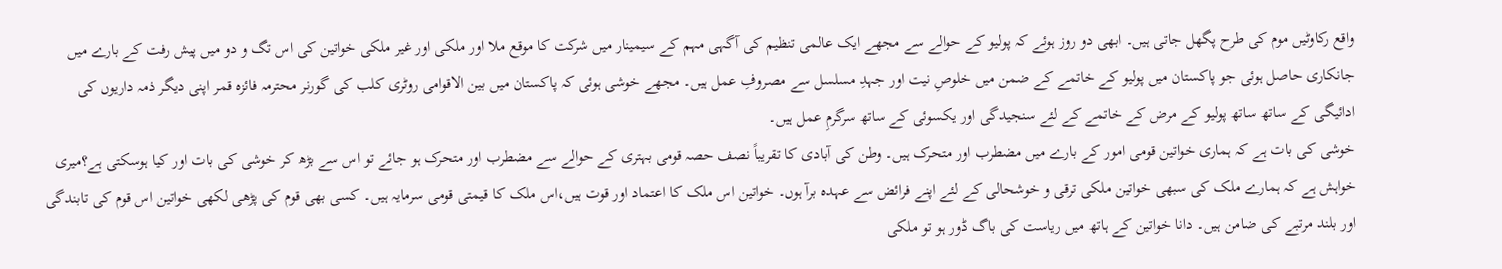واقع رکاوٹیں موم کی طرح پگھل جاتی ہیں۔ ابھی دو روز ہوئے کہ پولیو کے حوالے سے مجھے ایک عالمی تنظیم کی آگہی مہم کے سیمینار میں شرکت کا موقع ملا اور ملکی اور غیر ملکی خواتین کی اس تگ و دو میں پیش رفت کے بارے میں جانکاری حاصل ہوئی جو پاکستان میں پولیو کے خاتمے کے ضمن میں خلوصِ نیت اور جہدِ مسلسل سے مصروفِ عمل ہیں۔ مجھے خوشی ہوئی کہ پاکستان میں بین الاقوامی روٹری کلب کی گورنر محترمہ فائزہ قمر اپنی دیگر ذمہ داریوں کی ادائیگی کے ساتھ ساتھ پولیو کے مرض کے خاتمے کے لئے سنجیدگی اور یکسوئی کے ساتھ سرگرمِ عمل ہیں۔
خوشی کی بات ہے کہ ہماری خواتین قومی امور کے بارے میں مضطرب اور متحرک ہیں۔ وطن کی آبادی کا تقریباً نصف حصہ قومی بہتری کے حوالے سے مضطرب اور متحرک ہو جائے تو اس سے بڑھ کر خوشی کی بات اور کیا ہوسکتی ہے؟میری خواہش ہے کہ ہمارے ملک کی سبھی خواتین ملکی ترقی و خوشحالی کے لئے اپنے فرائض سے عہدہ برآ ہوں۔ خواتین اس ملک کا اعتماد اور قوت ہیں،اس ملک کا قیمتی قومی سرمایہ ہیں۔ کسی بھی قوم کی پڑھی لکھی خواتین اس قوم کی تابندگی اور بلند مرتبے کی ضامن ہیں۔ دانا خواتین کے ہاتھ میں ریاست کی باگ ڈور ہو تو ملکی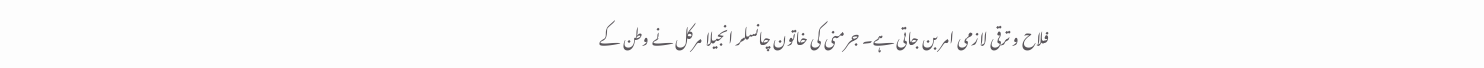فلاح و ترقی لازمی امر بن جاتی ہے۔ جرمنی کی خاتون چانسلر انجیلا مرکل نے وطن کے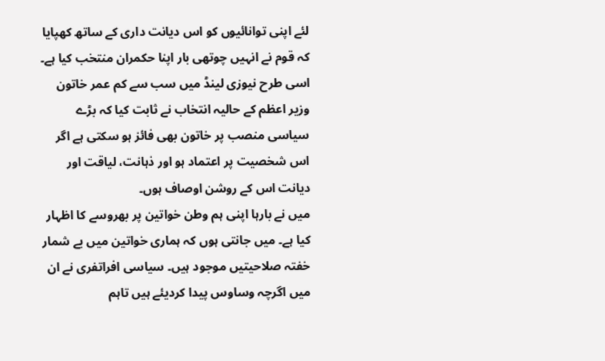لئے اپنی توانائیوں کو اس دیانت داری کے ساتھ کھپایا کہ قوم نے انہیں چوتھی بار اپنا حکمران منتخب کیا ہے۔ اسی طرح نیوزی لینڈ میں سب سے کم عمر خاتون وزیر اعظم کے حالیہ انتخاب نے ثابت کیا کہ بڑے سیاسی منصب پر خاتون بھی فائز ہو سکتی ہے اگر اس شخصیت پر اعتماد ہو اور ذہانت، لیاقت اور دیانت اس کے روشن اوصاف ہوں۔
میں نے بارہا اپنی ہم وطن خواتین پر بھروسے کا اظہار کیا ہے۔ میں جانتی ہوں کہ ہماری خواتین میں بے شمار خفتہ صلاحیتیں موجود ہیں۔ سیاسی افراتفری نے ان میں اگرچہ وساوس پیدا کردیئے ہیں تاہم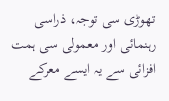تھوڑی سی توجہ، ذراسی رہنمائی اور معمولی سی ہمت افزائی سے یہ ایسے معرکے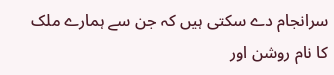سرانجام دے سکتی ہیں کہ جن سے ہمارے ملک کا نام روشن اور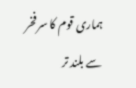ہماری قوم کا سر فخر سے بلند تر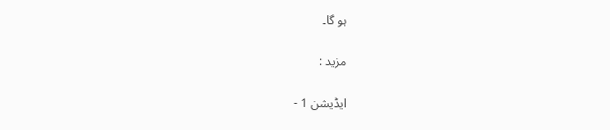ہو گا۔

مزید :

ایڈیشن 1 -